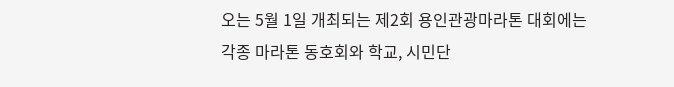오는 5월 1일 개최되는 제2회 용인관광마라톤 대회에는 각종 마라톤 동호회와 학교, 시민단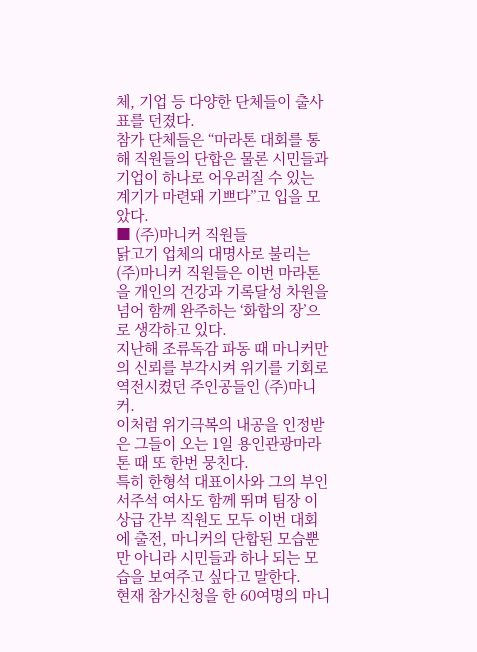체, 기업 등 다양한 단체들이 출사표를 던졌다.
참가 단체들은 “마라톤 대회를 통해 직원들의 단합은 물론 시민들과 기업이 하나로 어우러질 수 있는 계기가 마련돼 기쁘다”고 입을 모았다.
■ (주)마니커 직원들
닭고기 업체의 대명사로 불리는 (주)마니커 직원들은 이번 마라톤을 개인의 건강과 기록달성 차원을 넘어 함께 완주하는 ‘화합의 장’으로 생각하고 있다.
지난해 조류독감 파동 때 마니커만의 신뢰를 부각시켜 위기를 기회로 역전시켰던 주인공들인 (주)마니커.
이처럼 위기극복의 내공을 인정받은 그들이 오는 1일 용인관광마라톤 때 또 한번 뭉친다.
특히 한형석 대표이사와 그의 부인 서주석 여사도 함께 뛰며 팀장 이상급 간부 직원도 모두 이번 대회에 출전, 마니커의 단합된 모습뿐만 아니라 시민들과 하나 되는 모습을 보여주고 싶다고 말한다.
현재 참가신청을 한 60여명의 마니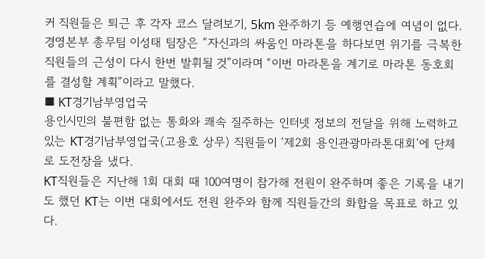커 직원들은 퇴근 후 각자 코스 달려보기, 5km 완주하기 등 예행연습에 여념이 없다.
경영본부 총무팀 이성태 팀장은 “자신과의 싸움인 마라톤을 하다보면 위기를 극복한 직원들의 근성이 다시 한번 발휘될 것”이라며 “이번 마라톤을 계기로 마라톤 동호회를 결성할 계획”이라고 말했다.
■ KT경기남부영업국
용인시민의 불편함 없는 통화와 쾌속 질주하는 인터넷 정보의 전달을 위해 노력하고 있는 KT경기남부영업국(고용호 상무) 직원들이 ‘제2회 용인관광마라톤대회’에 단체로 도전장을 냈다.
KT직원들은 지난해 1회 대회 때 100여명이 참가해 전원이 완주하며 좋은 기록을 내기도 했던 KT는 이번 대회에서도 전원 완주와 함께 직원들간의 화합을 목표로 하고 있다.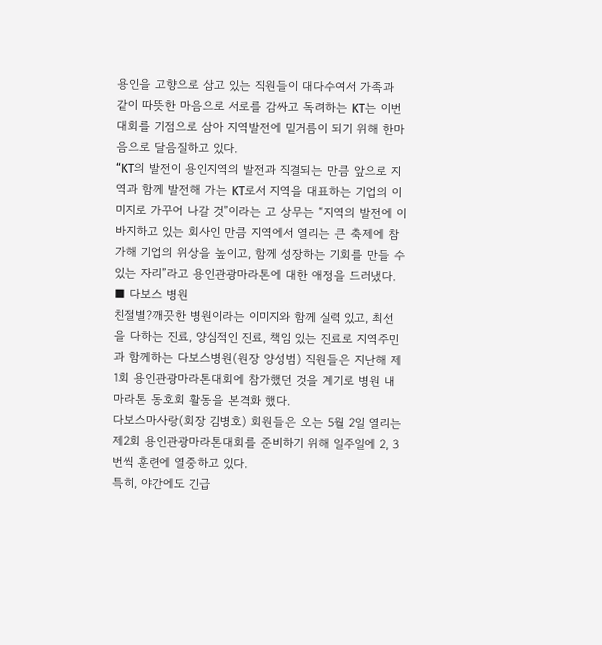용인을 고향으로 삼고 있는 직원들이 대다수여서 가족과 같이 따뜻한 마음으로 서로를 감싸고 독려하는 KT는 이번 대회를 기점으로 삼아 지역발전에 밑거름이 되기 위해 한마음으로 달음질하고 있다.
“KT의 발전이 용인지역의 발전과 직결되는 만큼 앞으로 지역과 함께 발전해 가는 KT로서 지역을 대표하는 기업의 이미지로 가꾸어 나갈 것”이라는 고 상무는 “지역의 발전에 이바지하고 있는 회사인 만큼 지역에서 열리는 큰 축제에 참가해 기업의 위상을 높이고, 함께 성장하는 기회를 만들 수 있는 자리”라고 용인관광마라톤에 대한 애정을 드러냈다.
■ 다보스 병원
친절별?깨끗한 병원이라는 이미지와 함께 실력 있고, 최선을 다하는 진료, 양심적인 진료, 책임 있는 진료로 지역주민과 함께하는 다보스병원(원장 양성범) 직원들은 지난해 제1회 용인관광마라톤대회에 참가했던 것을 계기로 병원 내 마라톤 동호회 활동을 본격화 했다.
다보스마사랑(회장 김병호) 회원들은 오는 5월 2일 열리는 제2회 용인관광마라톤대회를 준비하기 위해 일주일에 2, 3번씩 훈련에 열중하고 있다.
특히, 야간에도 긴급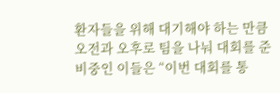환자들을 위해 대기해야 하는 만큼 오전과 오후로 팀을 나눠 대회를 준비중인 이들은 “이번 대회를 통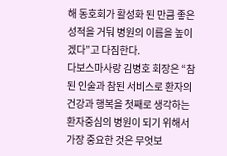해 동호회가 활성화 된 만큼 좋은 성적을 거둬 병원의 이름을 높이겠다”고 다짐한다.
다보스마사랑 김병호 회장은 “참된 인술과 참된 서비스로 환자의 건강과 행복을 첫째로 생각하는 환자중심의 병원이 되기 위해서 가장 중요한 것은 무엇보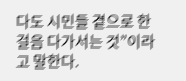다도 시민들 곁으로 한걸음 다가서는 것”이라고 말한다.